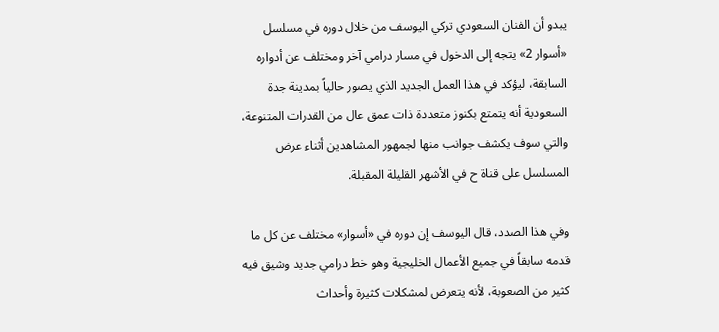يبدو أن الفنان السعودي تركي اليوسف من خلال دوره في مسلسل «أسوار 2» يتجه إلى الدخول في مسار درامي آخر ومختلف عن أدواره السابقة، ليؤكد في هذا العمل الجديد الذي يصور حالياً بمدينة جدة السعودية أنه يتمتع بكنوز متعددة ذات عمق عال من القدرات المتنوعة، والتي سوف يكشف جوانب منها لجمهور المشاهدين أثناء عرض المسلسل على قناة ح في الأشهر القليلة المقبلة.

وفي هذا الصدد، قال اليوسف إن دوره في «أسوار» مختلف عن كل ما قدمه سابقاً في جميع الأعمال الخليجية وهو خط درامي جديد وشيق فيه كثير من الصعوبة، لأنه يتعرض لمشكلات كثيرة وأحداث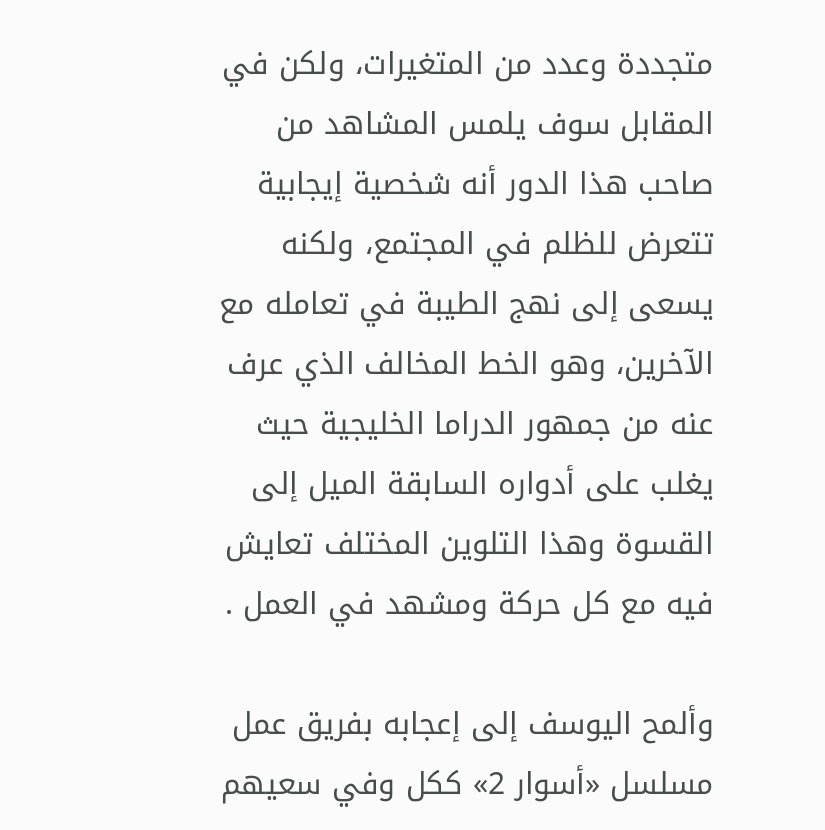متجددة وعدد من المتغيرات، ولكن في المقابل سوف يلمس المشاهد من صاحب هذا الدور أنه شخصية إيجابية تتعرض للظلم في المجتمع، ولكنه يسعى إلى نهج الطيبة في تعامله مع الآخرين، وهو الخط المخالف الذي عرف عنه من جمهور الدراما الخليجية حيث يغلب على أدواره السابقة الميل إلى القسوة وهذا التلوين المختلف تعايش فيه مع كل حركة ومشهد في العمل .

وألمح اليوسف إلى إعجابه بفريق عمل مسلسل «أسوار 2» ككل وفي سعيهم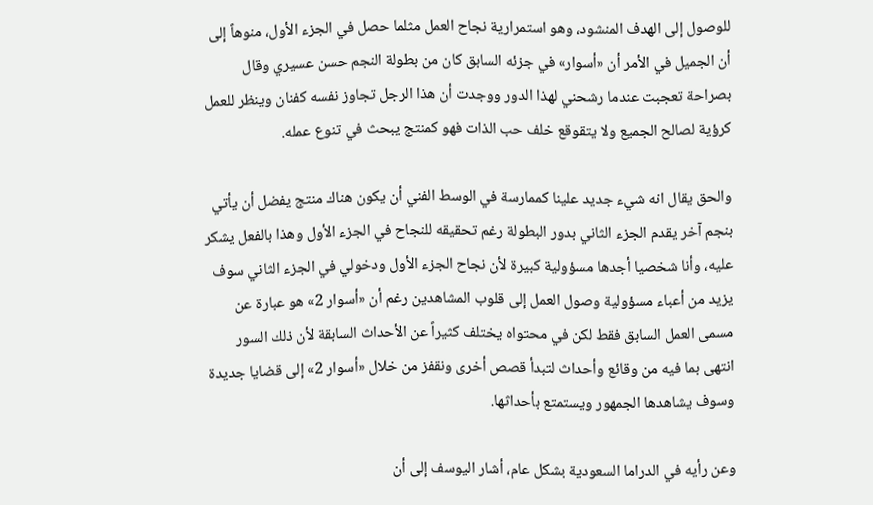للوصول إلى الهدف المنشود، وهو استمرارية نجاح العمل مثلما حصل في الجزء الأول، منوهاً إلى أن الجميل في الأمر أن «أسوار» في جزئه السابق كان من بطولة النجم حسن عسيري وقال بصراحة تعجبت عندما رشحني لهذا الدور ووجدت أن هذا الرجل تجاوز نفسه كفنان وينظر للعمل كرؤية لصالح الجميع ولا يتقوقع خلف حب الذات فهو كمنتج يبحث في تنوع عمله.

والحق يقال انه شيء جديد علينا كممارسة في الوسط الفني أن يكون هناك منتج يفضل أن يأتي بنجم آخر يقدم الجزء الثاني بدور البطولة رغم تحقيقه للنجاح في الجزء الأول وهذا بالفعل يشكر عليه، وأنا شخصيا أجدها مسؤولية كبيرة لأن نجاح الجزء الأول ودخولي في الجزء الثاني سوف يزيد من أعباء مسؤولية وصول العمل إلى قلوب المشاهدين رغم أن «أسوار 2» هو عبارة عن مسمى العمل السابق فقط لكن في محتواه يختلف كثيراً عن الأحداث السابقة لأن ذلك السور انتهى بما فيه من وقائع وأحداث لتبدأ قصص أخرى ونقفز من خلال «أسوار 2» إلى قضايا جديدة وسوف يشاهدها الجمهور ويستمتع بأحداثها.

وعن رأيه في الدراما السعودية بشكل عام، أشار اليوسف إلى أن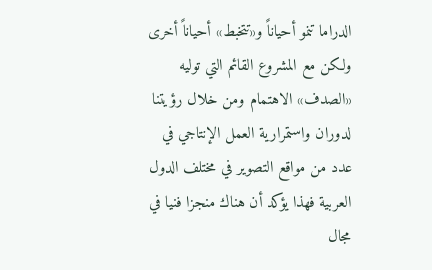الدراما تنمو أحياناً و«تتخبط» أحياناً أخرى ولكن مع المشروع القائم التي توليه «الصدف» الاهتمام ومن خلال رؤيتنا لدوران واستمرارية العمل الإنتاجي في عدد من مواقع التصوير في مختلف الدول العربية فهذا يؤكد أن هناك منجزا فنيا في مجال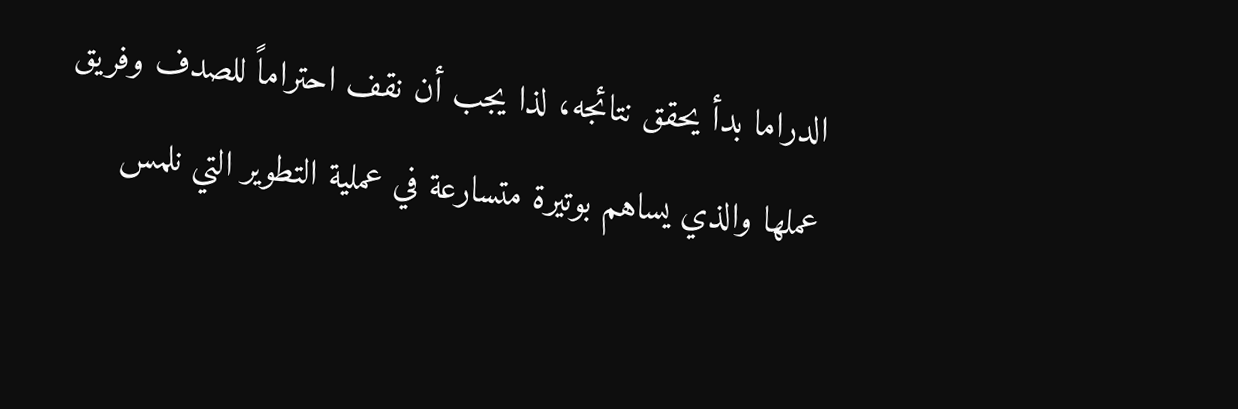الدراما بدأ يحقق نتائجه، لذا يجب أن نقف احتراماً للصدف وفريق عملها والذي يساهم بوتيرة متسارعة في عملية التطوير التي نلمس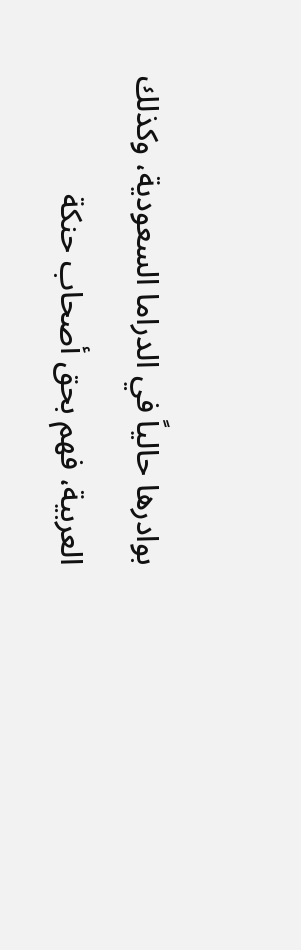بوادرها حالياً في الدراما السعودية، وكذلك العربية، فهم بحق أصحاب حنكة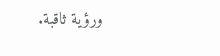ورؤية ثاقبة.